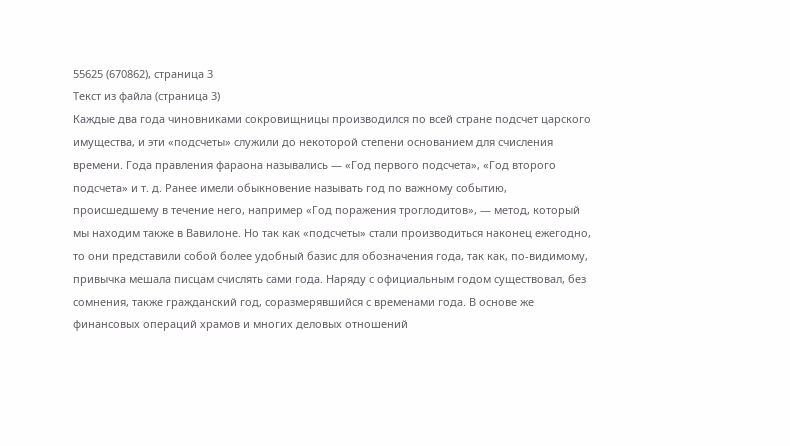55625 (670862), страница 3
Текст из файла (страница 3)
Каждые два года чиновниками сокровищницы производился по всей стране подсчет царского имущества, и эти «подсчеты» служили до некоторой степени основанием для счисления времени. Года правления фараона назывались — «Год первого подсчета», «Год второго подсчета» и т. д. Ранее имели обыкновение называть год по важному событию, происшедшему в течение него, например «Год поражения троглодитов», — метод, который мы находим также в Вавилоне. Но так как «подсчеты» стали производиться наконец ежегодно, то они представили собой более удобный базис для обозначения года, так как, по-видимому, привычка мешала писцам счислять сами года. Наряду с официальным годом существовал, без сомнения, также гражданский год, соразмерявшийся с временами года. В основе же финансовых операций храмов и многих деловых отношений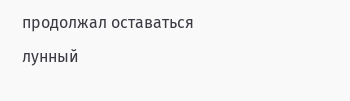продолжал оставаться лунный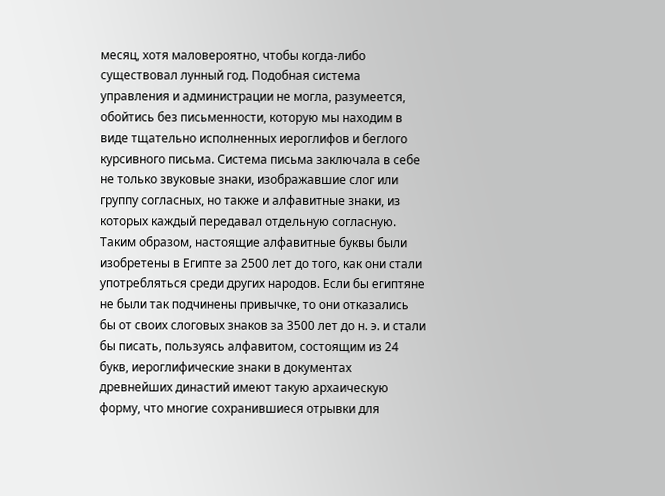месяц, хотя маловероятно, чтобы когда-либо существовал лунный год. Подобная система управления и администрации не могла, разумеется, обойтись без письменности, которую мы находим в виде тщательно исполненных иероглифов и беглого курсивного письма. Система письма заключала в себе не только звуковые знаки, изображавшие слог или группу согласных, но также и алфавитные знаки, из которых каждый передавал отдельную согласную. Таким образом, настоящие алфавитные буквы были изобретены в Египте за 2500 лет до того, как они стали употребляться среди других народов. Если бы египтяне не были так подчинены привычке, то они отказались бы от своих слоговых знаков за 3500 лет до н. э. и стали бы писать, пользуясь алфавитом, состоящим из 24 букв, иероглифические знаки в документах древнейших династий имеют такую архаическую форму, что многие сохранившиеся отрывки для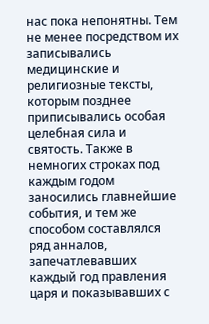нас пока непонятны. Тем не менее посредством их записывались медицинские и религиозные тексты, которым позднее приписывались особая целебная сила и святость. Также в немногих строках под каждым годом заносились главнейшие события, и тем же способом составлялся ряд анналов, запечатлевавших каждый год правления царя и показывавших с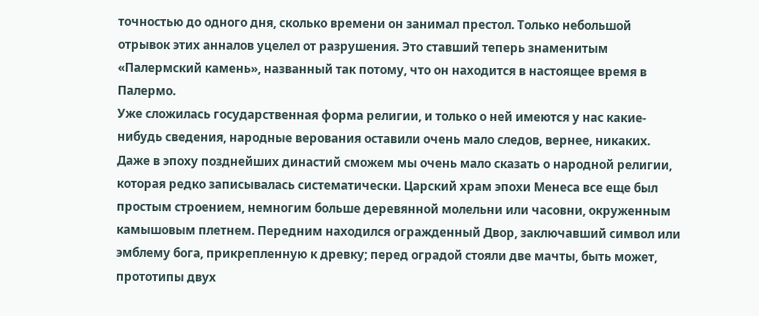точностью до одного дня, сколько времени он занимал престол. Только небольшой отрывок этих анналов уцелел от разрушения. Это ставший теперь знаменитым «Палермский камень», названный так потому, что он находится в настоящее время в Палермо.
Уже сложилась государственная форма религии, и только о ней имеются у нас какие-нибудь сведения, народные верования оставили очень мало следов, вернее, никаких. Даже в эпоху позднейших династий сможем мы очень мало сказать о народной религии, которая редко записывалась систематически. Царский храм эпохи Менеса все еще был простым строением, немногим больше деревянной молельни или часовни, окруженным камышовым плетнем. Передним находился огражденный Двор, заключавший символ или эмблему бога, прикрепленную к древку; перед оградой стояли две мачты, быть может, прототипы двух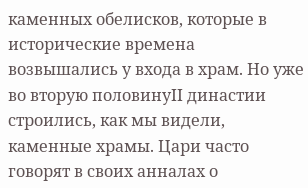каменных обелисков, которые в исторические времена возвышались у входа в храм. Но уже во вторую половинуII династии строились, как мы видели, каменные храмы. Цари часто говорят в своих анналах о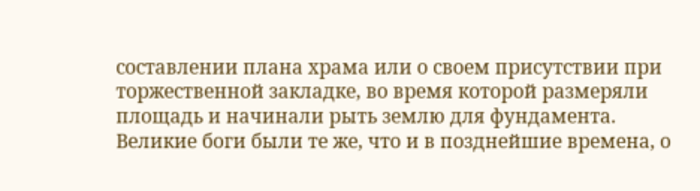составлении плана храма или о своем присутствии при торжественной закладке, во время которой размеряли площадь и начинали рыть землю для фундамента. Великие боги были те же, что и в позднейшие времена, о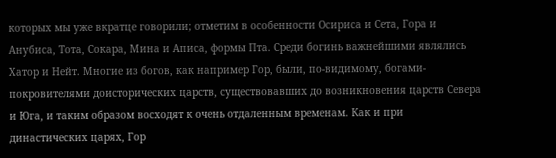которых мы уже вкратце говорили; отметим в особенности Осириса и Сета, Гора и Анубиса, Тота, Сокара, Мина и Аписа, формы Пта. Среди богинь важнейшими являлись Хатор и Нейт. Многие из богов, как например Гор, были, по-видимому, богами-покровителями доисторических царств, существовавших до возникновения царств Севера и Юга, и таким образом восходят к очень отдаленным временам. Как и при династических царях, Гор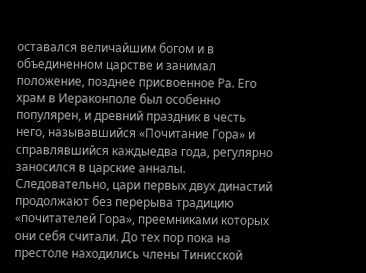оставался величайшим богом и в объединенном царстве и занимал положение, позднее присвоенное Ра. Его храм в Иераконполе был особенно популярен, и древний праздник в честь него, называвшийся «Почитание Гора» и справлявшийся каждыедва года, регулярно заносился в царские анналы. Следовательно, цари первых двух династий продолжают без перерыва традицию «почитателей Гора», преемниками которых они себя считали. До тех пор пока на престоле находились члены Тинисской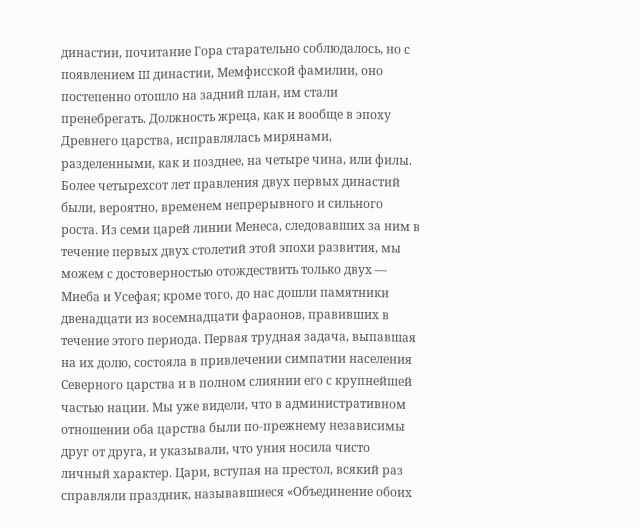династии, почитание Гора старательно соблюдалось, но с появлением III династии, Мемфисской фамилии, оно постепенно отошло на задний план, им стали пренебрегать. Должность жреца, как и вообще в эпоху Древнего царства, исправлялась мирянами, разделенными, как и позднее, на четыре чина, или филы.
Более четырехсот лет правления двух первых династий были, вероятно, временем непрерывного и сильного роста. Из семи царей линии Менеса, следовавших за ним в течение первых двух столетий этой эпохи развития, мы можем с достоверностью отождествить только двух — Миеба и Усефая; кроме того, до нас дошли памятники двенадцати из восемнадцати фараонов, правивших в течение этого периода. Первая трудная задача, выпавшая на их долю, состояла в привлечении симпатии населения Северного царства и в полном слиянии его с крупнейшей частью нации. Мы уже видели, что в административном отношении оба царства были по-прежнему независимы друг от друга, и указывали, что уния носила чисто личный характер. Цари, вступая на престол, всякий раз справляли праздник, называвшиеся «Объединение обоих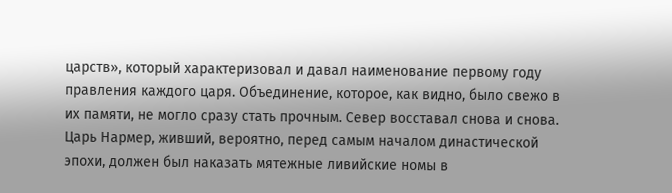царств», который характеризовал и давал наименование первому году правления каждого царя. Объединение, которое, как видно, было свежо в их памяти, не могло сразу стать прочным. Север восставал снова и снова. Царь Нармер, живший, вероятно, перед самым началом династической эпохи, должен был наказать мятежные ливийские номы в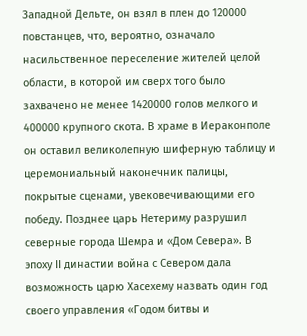Западной Дельте, он взял в плен до 120000 повстанцев, что, вероятно, означало насильственное переселение жителей целой области, в которой им сверх того было захвачено не менее 1420000 голов мелкого и 400000 крупного скота. В храме в Иераконполе он оставил великолепную шиферную таблицу и церемониальный наконечник палицы, покрытые сценами, увековечивающими его победу. Позднее царь Нетериму разрушил северные города Шемра и «Дом Севера». В эпоху II династии война с Севером дала возможность царю Хасехему назвать один год своего управления «Годом битвы и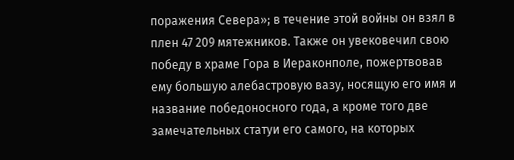поражения Севера»; в течение этой войны он взял в плен 47 209 мятежников. Также он увековечил свою победу в храме Гора в Иераконполе, пожертвовав ему большую алебастровую вазу, носящую его имя и название победоносного года, а кроме того две замечательных статуи его самого, на которых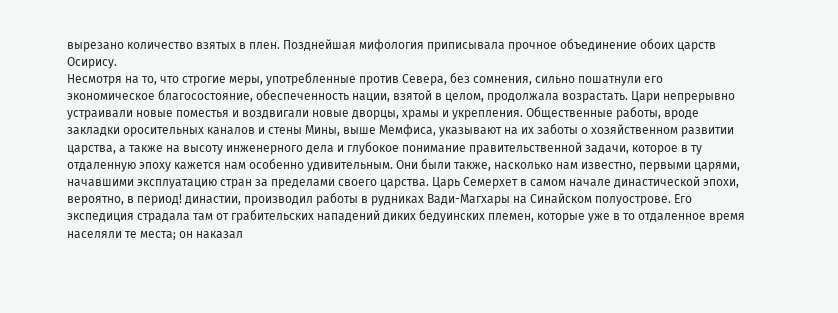вырезано количество взятых в плен. Позднейшая мифология приписывала прочное объединение обоих царств Осирису.
Несмотря на то, что строгие меры, употребленные против Севера, без сомнения, сильно пошатнули его экономическое благосостояние, обеспеченность нации, взятой в целом, продолжала возрастать. Цари непрерывно устраивали новые поместья и воздвигали новые дворцы, храмы и укрепления. Общественные работы, вроде закладки оросительных каналов и стены Мины, выше Мемфиса, указывают на их заботы о хозяйственном развитии царства, а также на высоту инженерного дела и глубокое понимание правительственной задачи, которое в ту отдаленную эпоху кажется нам особенно удивительным. Они были также, насколько нам известно, первыми царями, начавшими эксплуатацию стран за пределами своего царства. Царь Семерхет в самом начале династической эпохи, вероятно, в период! династии, производил работы в рудниках Вади-Магхары на Синайском полуострове. Его экспедиция страдала там от грабительских нападений диких бедуинских племен, которые уже в то отдаленное время населяли те места; он наказал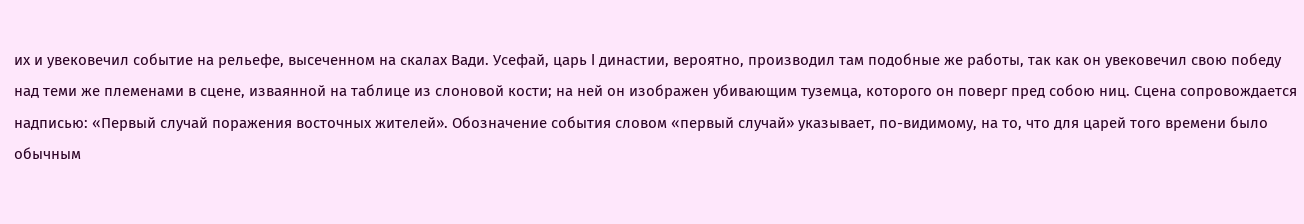их и увековечил событие на рельефе, высеченном на скалах Вади. Усефай, царь I династии, вероятно, производил там подобные же работы, так как он увековечил свою победу над теми же племенами в сцене, изваянной на таблице из слоновой кости; на ней он изображен убивающим туземца, которого он поверг пред собою ниц. Сцена сопровождается надписью: «Первый случай поражения восточных жителей». Обозначение события словом «первый случай» указывает, по-видимому, на то, что для царей того времени было обычным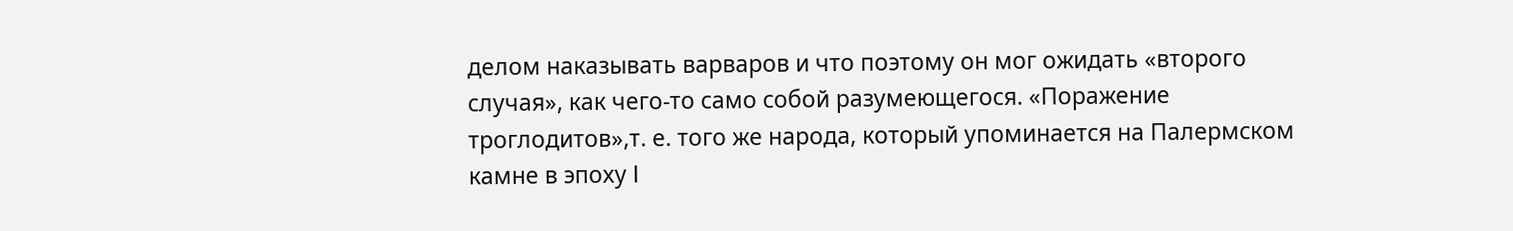делом наказывать варваров и что поэтому он мог ожидать «второго случая», как чего-то само собой разумеющегося. «Поражение троглодитов»,т. е. того же народа, который упоминается на Палермском камне в эпоху I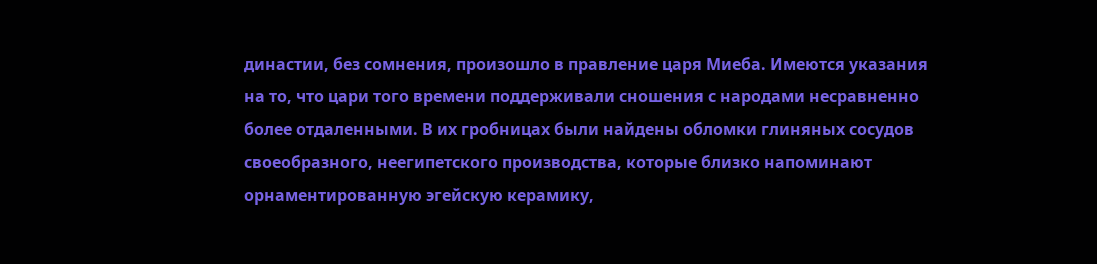династии, без сомнения, произошло в правление царя Миеба. Имеются указания на то, что цари того времени поддерживали сношения с народами несравненно более отдаленными. В их гробницах были найдены обломки глиняных сосудов своеобразного, неегипетского производства, которые близко напоминают орнаментированную эгейскую керамику,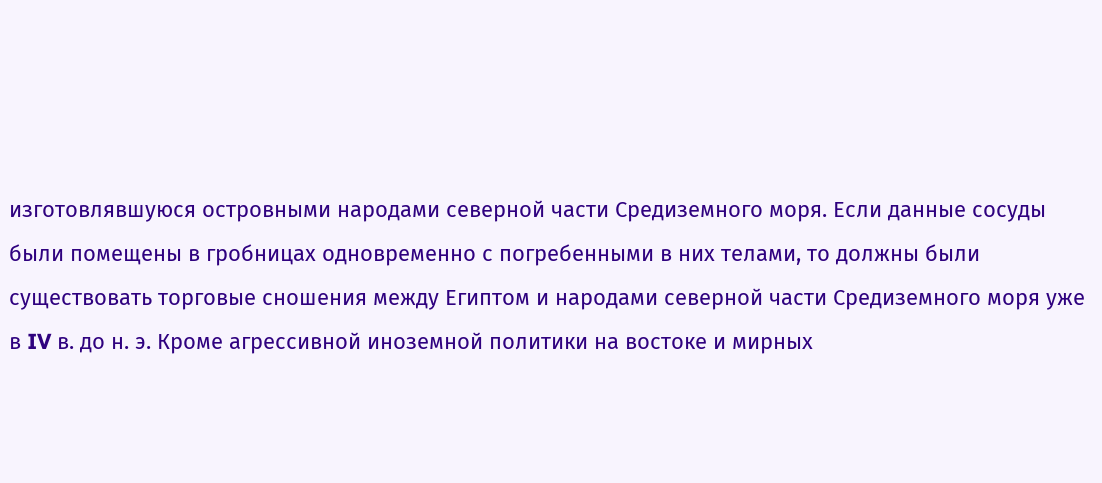изготовлявшуюся островными народами северной части Средиземного моря. Если данные сосуды были помещены в гробницах одновременно с погребенными в них телами, то должны были существовать торговые сношения между Египтом и народами северной части Средиземного моря уже в IV в. до н. э. Кроме агрессивной иноземной политики на востоке и мирных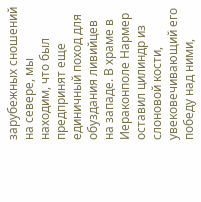зарубежных сношений на севере, мы находим, что был предпринят еще единичный поход для обуздания ливийцев на западе. В храме в Иераконполе Нармер оставил цилиндр из слоновой кости, увековечивающий его победу над ними,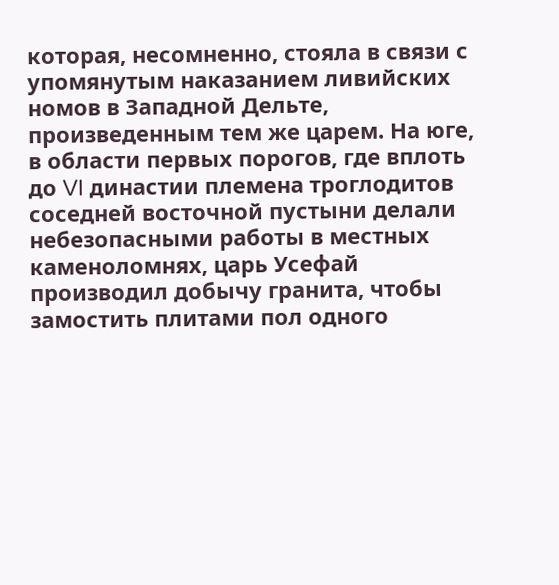которая, несомненно, стояла в связи с упомянутым наказанием ливийских номов в Западной Дельте, произведенным тем же царем. На юге, в области первых порогов, где вплоть до VI династии племена троглодитов соседней восточной пустыни делали небезопасными работы в местных каменоломнях, царь Усефай производил добычу гранита, чтобы замостить плитами пол одного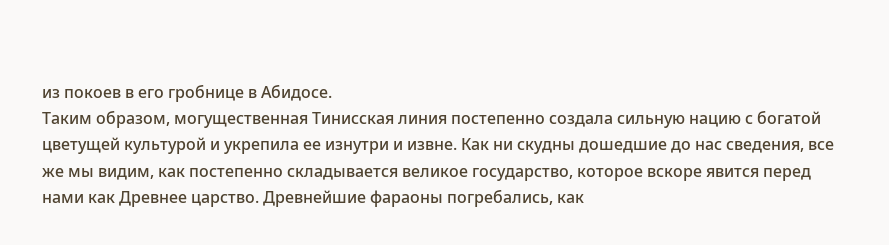из покоев в его гробнице в Абидосе.
Таким образом, могущественная Тинисская линия постепенно создала сильную нацию с богатой цветущей культурой и укрепила ее изнутри и извне. Как ни скудны дошедшие до нас сведения, все же мы видим, как постепенно складывается великое государство, которое вскоре явится перед нами как Древнее царство. Древнейшие фараоны погребались, как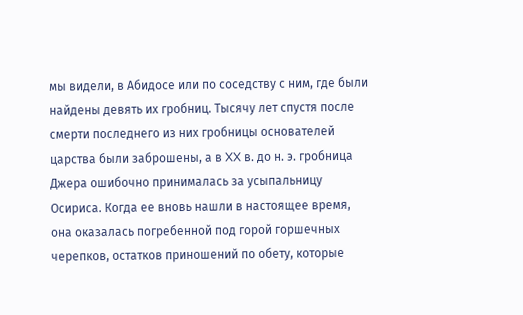мы видели, в Абидосе или по соседству с ним, где были найдены девять их гробниц. Тысячу лет спустя после смерти последнего из них гробницы основателей царства были заброшены, а в XX в. до н. э. гробница Джера ошибочно принималась за усыпальницу Осириса. Когда ее вновь нашли в настоящее время, она оказалась погребенной под горой горшечных черепков, остатков приношений по обету, которые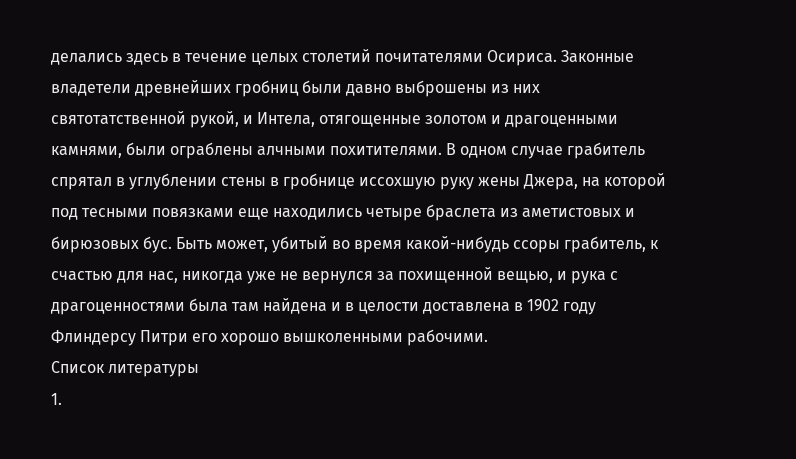делались здесь в течение целых столетий почитателями Осириса. Законные владетели древнейших гробниц были давно выброшены из них святотатственной рукой, и Интела, отягощенные золотом и драгоценными камнями, были ограблены алчными похитителями. В одном случае грабитель спрятал в углублении стены в гробнице иссохшую руку жены Джера, на которой под тесными повязками еще находились четыре браслета из аметистовых и бирюзовых бус. Быть может, убитый во время какой-нибудь ссоры грабитель, к счастью для нас, никогда уже не вернулся за похищенной вещью, и рука с драгоценностями была там найдена и в целости доставлена в 1902 году Флиндерсу Питри его хорошо вышколенными рабочими.
Список литературы
1.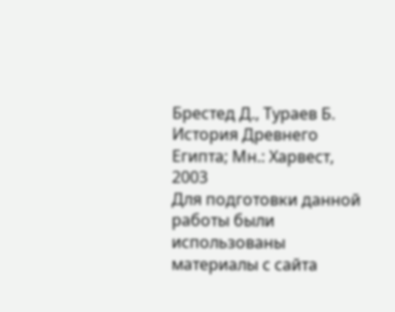Брестед Д., Тураев Б. История Древнего Египта; Мн.: Харвест, 2003
Для подготовки данной работы были использованы материалы с сайта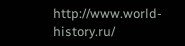http://www.world-history.ru/